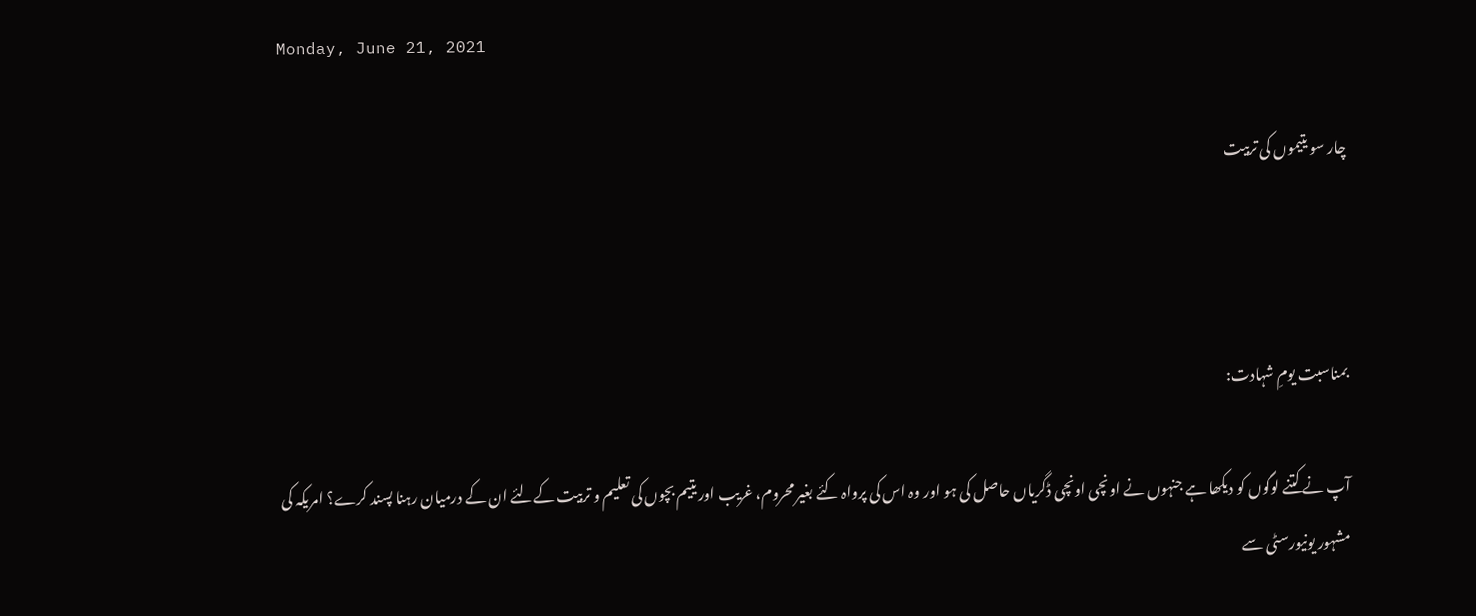Monday, June 21, 2021

چار سو یتیموں کی تربیت



بمناسبت یومِ شہادت:

آپ نے کتنے لوگوں کو دیکھا ہے جنہوں نے اونچی اونچی ڈگریاں حاصل کی ہو اور وہ اس کی پرواہ کئے بغیر محروم، غریب اور یتیم بچوں کی تعلیم و تربیت کےلئے ان کے درمیان رہنا پسند کرے؟ امریکہ کی مشہور یونیورسٹی سے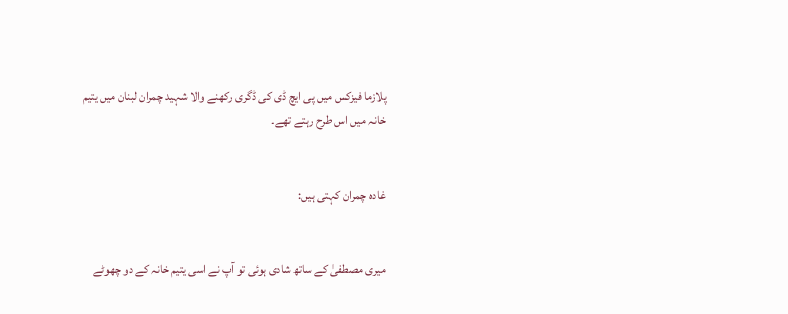پلازما فیزکس میں پی ایچ ڈی کی ڈگری رکھنے والا شہید چمران لبنان میں یتیم خانہ میں اس طرح رہتے تھے۔


غادہ چمران کہتی ہیں:


میری مصطفیٰ کے ساتھ شادی ہوئی تو آپ نے اسی یتیم خانہ کے دو چھوٹے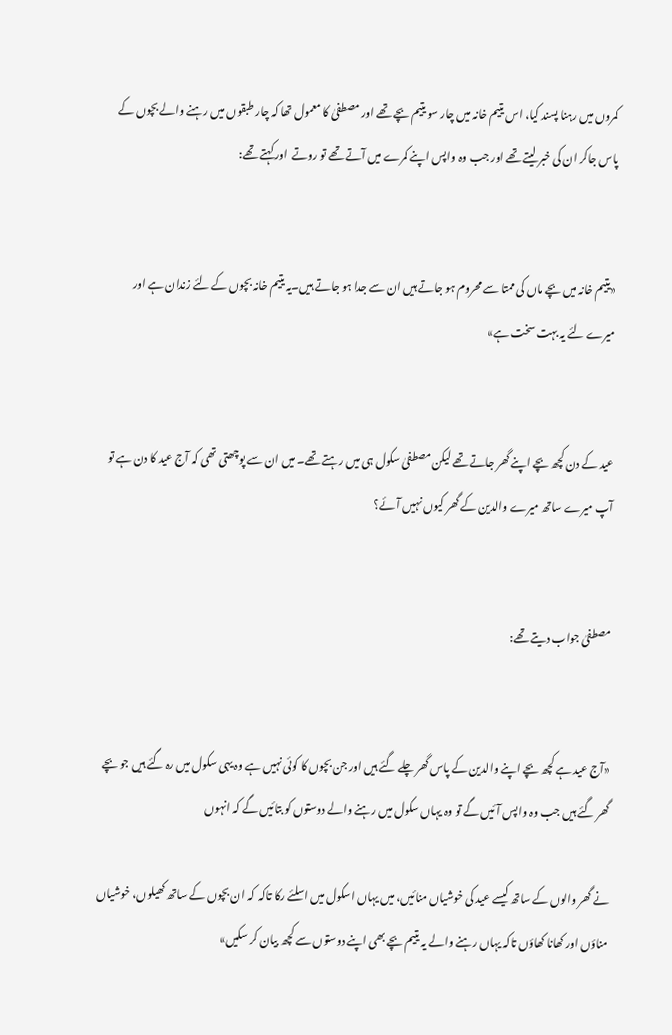کمروں میں رہنا پسند کیا، اس یتیم خانہ میں چار سو یتیم بچے تھے اور مصطفیٰ کا معمول تھا کہ چار طبقوں میں رہنے والے بچوں کے پاس جاکر ان کی خبر لیتے تھے اور جب وہ واپس اپنے کمرے میں آتے تھے تو روتے  اور کہتے تھے:


«یتیم خانہ میں بچے ماں کی ممتا سے محروم ہو جاتے ہیں ان سے جدا ہو جاتے ہیں۔یہ یتیم خانہ بچوں کے لئے زندان ہے اور میرے لئے یہ بہت سخت ہے»


عید کے دن کچھ بچے اپنے گھر جاتے تھے لیکن مصطفیٰ سکول ہی میں رہتے تھے۔ میں ان سے پوچھتی تھی کہ آج عید کا دن ہے تو آپ میرے ساتھ میرے والدین کے گھر کیوں نہیں آئے؟


مصطفیٰ جواب دیتے تھے:


«آج عید ہے کچھ بچے اپنے والدین کے پاس گھر چلے گئے ہیں اور جن بچوں کا کوئی نہیں ہے وہ یہی سکول میں رہ گئے ہیں جو بچے گھر گئے ہیں جب وہ واپس آئیں گے تو وہ یہاں سکول میں رہنے والے دوستوں کو بتائیں گے کہ انہوں

نے گھر والوں کے ساتھ کیسے عید کی خوشیاں منائیں، میں یہاں اسکول میں اسلئے رکا تاکہ  کہ ان بچوں کے ساتھ کھیلوں، خوشیاں مناؤں اور کھانا کھاؤں تاکہ یہاں رہنے والے یہ یتیم بچے بھی اپنے دوستوں سے کچھ بیان کر سکیں»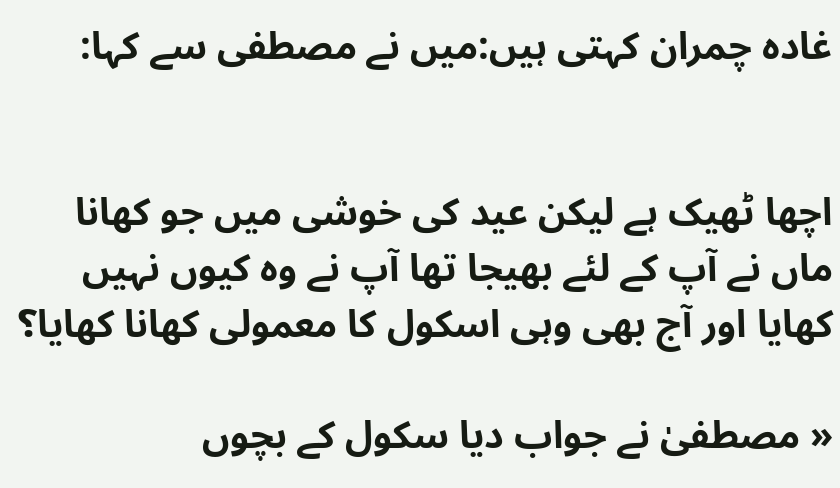غادہ چمران کہتی ہیں:میں نے مصطفی سے کہا:


اچھا ٹھیک ہے لیکن عید کی خوشی میں جو کھانا ماں نے آپ کے لئے بھیجا تھا آپ نے وہ کیوں نہیں کھایا اور آج بھی وہی اسکول کا معمولی کھانا کھایا؟

« مصطفیٰ نے جواب دیا سکول کے بچوں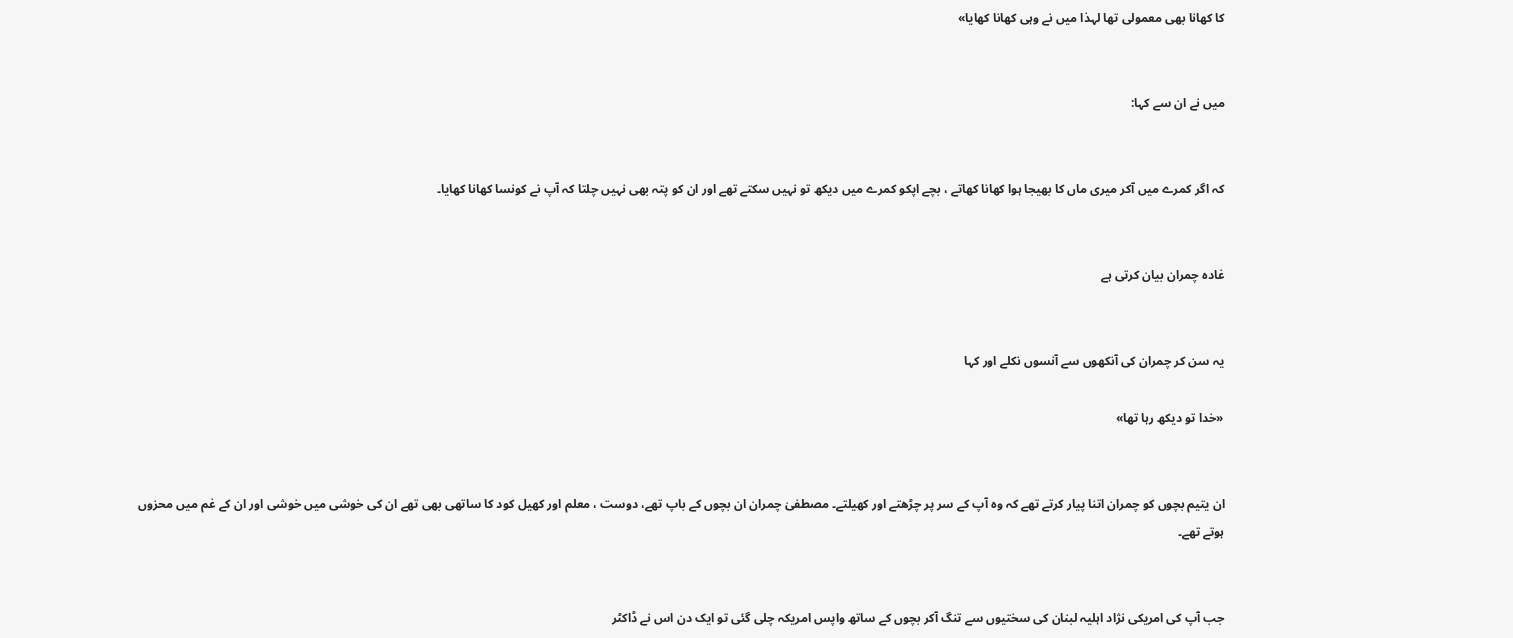کا کھانا بھی معمولی تھا لہذا میں نے وہی کھانا کھایا»


میں نے ان سے کہا:


کہ اگر کمرے میں آکر میری ماں کا بھیجا ہوا کھانا کھاتے ، بچے اپکو کمرے میں دیکھ تو نہیں سکتے تھے اور ان کو پتہ بھی نہیں چلتا کہ آپ نے کونسا کھانا کھایا۔


غادہ چمران بیان کرتی ہے


یہ سن کر چمران کی آنکھوں سے آنسوں نکلے اور کہا

«خدا تو دیکھ رہا تھا»


ان یتیم بچوں کو چمران اتنا پیار کرتے تھے کہ وہ آپ کے سر پر چڑھتے اور کھیلتے۔ مصطفیٰ چمران ان بچوں کے باپ تھے، دوست ، معلم اور کھیل کود کا ساتھی بھی تھے ان کی خوشی میں خوشی اور ان کے غم میں محزوں ہوتے تھے۔


جب آپ کی امریکی نژاد اہلیہ لبنان کی سختیوں سے تنگ آکر بچوں کے ساتھ واپس امریکہ چلی گئی تو ایک دن اس نے ڈاکٹر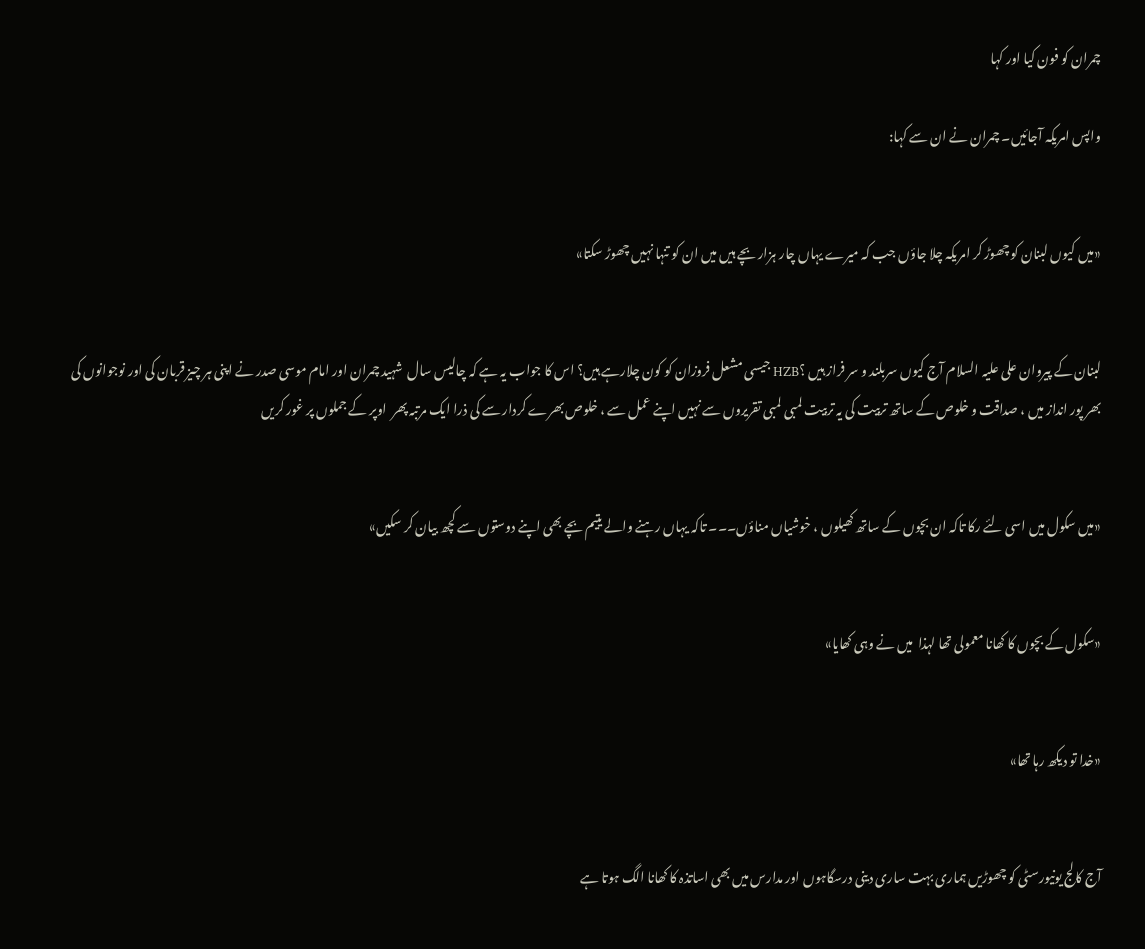چمران کو فون کیا اور کہا

واپس امریکہ آجائیں۔ چمران نے ان سے کہا:


«میں کیوں لبنان کو چھوڑ کر امریکہ چلا جاؤں جب کہ میرے یہاں چار ہزار بچے ہیں میں ان کو تنہا نہیں چھوڑ سکتا»


لبنان کے پیروان علی علیہ السلام آج کیوں سربلند و سر فراز ہیں ؟HZB جیسی مشعل فروزان کو کون چلارہے ہیں؟ اس کا جواب یہ ہے کہ چالیس سال  شہید چمران اور امام موسی صدر نے اپنی ہر چیز قربان کی اور نوجوانوں کی بھر پور انداز میں ، صداقت و خلوص کے ساتھ تربیت کی یہ تربیت لمبی لمبی تقریروں سے نہیں اپنے عمل سے ، خلوص بھرے کردار سے کی ذرا ایک مرتبہ پھر  اوپر کے جملوں پر غور کریں


«میں سکول میں اسی لئے رکا تاکہ ان بچوں کے ساتھ کھیلوں ، خوشیاں مناؤں۔۔۔ تاکہ یہاں رہنے والے یتیم بچے بھی اپنے دوستوں سے کچھ بیان کر سکیں»


«سکول کے بچوں کا کھانا معمولی تھا لہذا  میں نے وہی کھایا»


«خدا تو دیکھ رہا تھا»


آج کالج یونیورسٹی کو چھوڑیں ہماری بہت ساری دینی درسگاہوں اور مدارس میں بھی اساتذہ کا کھانا الگ ہوتا ہے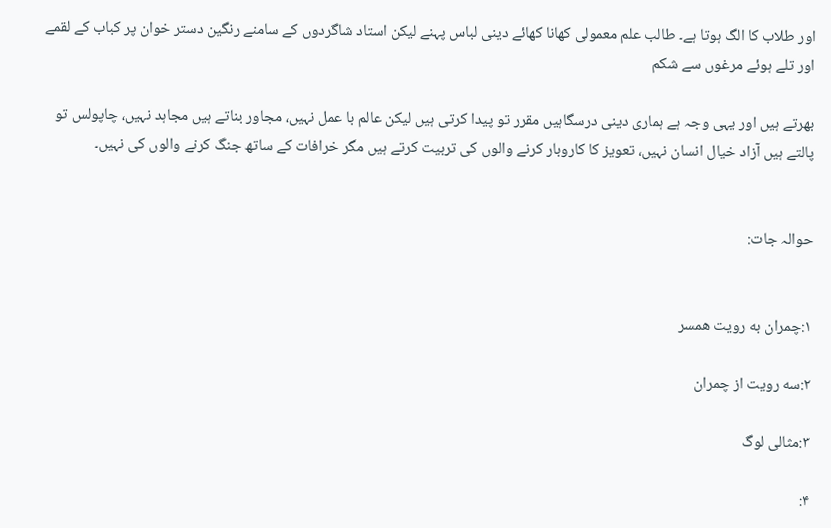اور طلاب کا الگ ہوتا ہے۔ طالب علم معمولی کھانا کھائے دینی لباس پہنے لیکن استاد شاگردوں کے سامنے رنگین دستر خوان پر کباب کے لقمے اور تلے ہوئے مرغوں سے شکم

بھرتے ہیں اور یہی وجہ ہے ہماری دینی درسگاہیں مقرر تو پیدا کرتی ہیں لیکن عالم با عمل نہیں، مجاور بناتے ہیں مجاہد نہیں، چاپولس تو پالتے ہیں آزاد خیال انسان نہیں، تعویز کا کاروبار کرنے والوں کی تربیت کرتے ہیں مگر خرافات کے ساتھ جنگ کرنے والوں کی نہیں۔


حوالہ جات:


۱:چمران به رویت همسر

۲:سه رویت از چمران

۳:مثالی لوگ

۴: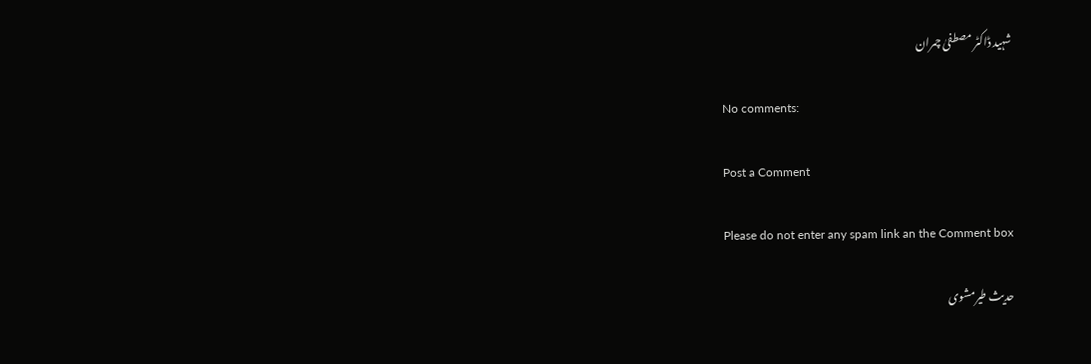شہید ڈاکٹر مصطفیٰ چمران

No comments:

Post a Comment

Please do not enter any spam link an the Comment box

حدیث طیرمشوی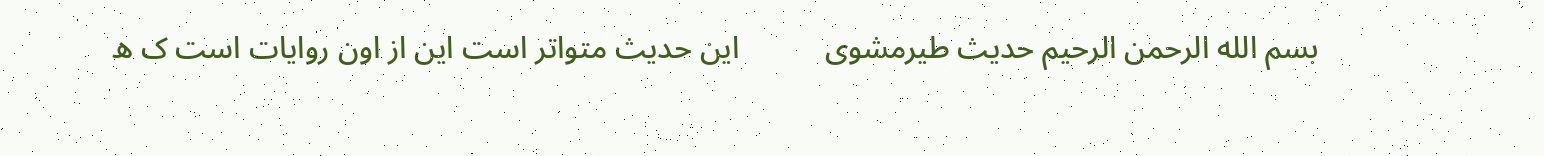بسم الله الرحمن الرحیم حدیث طیرمشوی           این حدیث متواتر است این از اون روایات است ک ه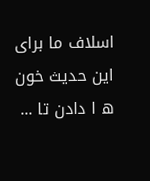اسلاف ما برای این حدیث خون ه ا دادن تا ...